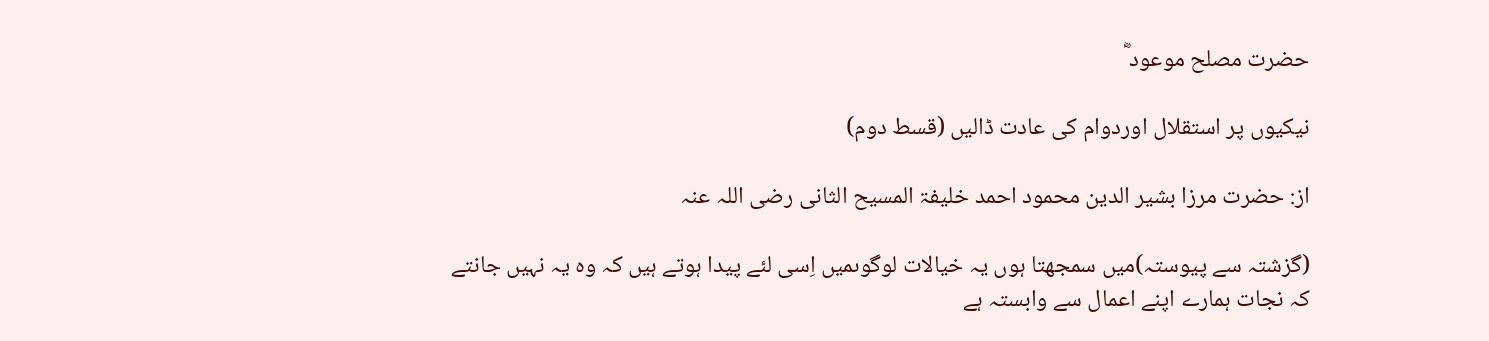حضرت مصلح موعود ؓ

نیکیوں پر استقلال اوردوام کی عادت ڈالیں (قسط دوم)

از: حضرت مرزا بشیر الدین محمود احمد خلیفۃ المسیح الثانی رضی اللہ عنہ

(گزشتہ سے پیوستہ)میں سمجھتا ہوں یہ خیالات لوگوںمیں اِسی لئے پیدا ہوتے ہیں کہ وہ یہ نہیں جانتے کہ نجات ہمارے اپنے اعمال سے وابستہ ہے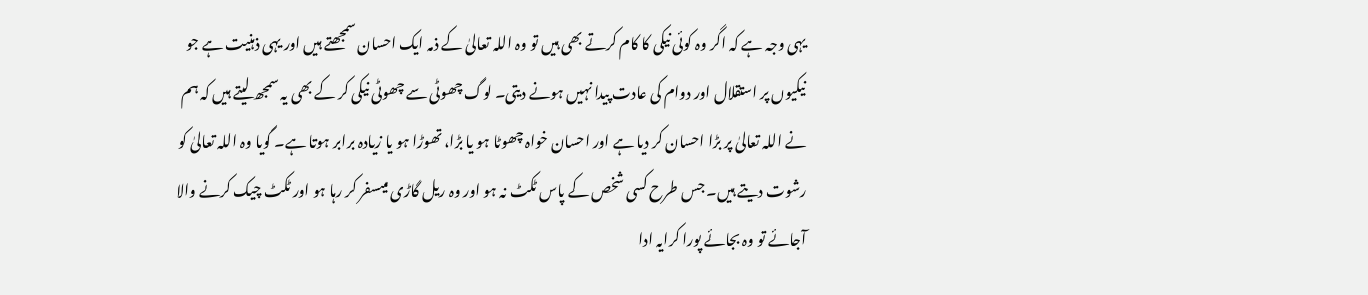یہی وجہ ہے کہ اگر وہ کوئی نیکی کا کام کرتے بھی ہیں تو وہ اللہ تعالیٰ کے ذمہ ایک احسان سمجھتے ہیں اور یہی ذہنیت ہے جو نیکیوں پر استقلال اور دوام کی عادت پیدا نہیں ہونے دیتی۔ لوگ چھوٹی سے چھوٹی نیکی کر کے بھی یہ سمجھ لیتے ہیں کہ ہم نے اللہ تعالیٰ پر بڑا احسان کر دیا ہے اور احسان خواہ چھوٹا ہو یا بڑا، تھوڑا ہو یا زیادہ برابر ہوتا ہے۔ گویا وہ اللہ تعالیٰ کو رشوت دیتے ہیں۔ جس طرح کسی شخص کے پاس ٹکٹ نہ ہو اور وہ ریل گاڑی میںسفر کر رہا ہو اور ٹکٹ چیک کرنے والا آجائے تو وہ بجائے پورا کرایہ ادا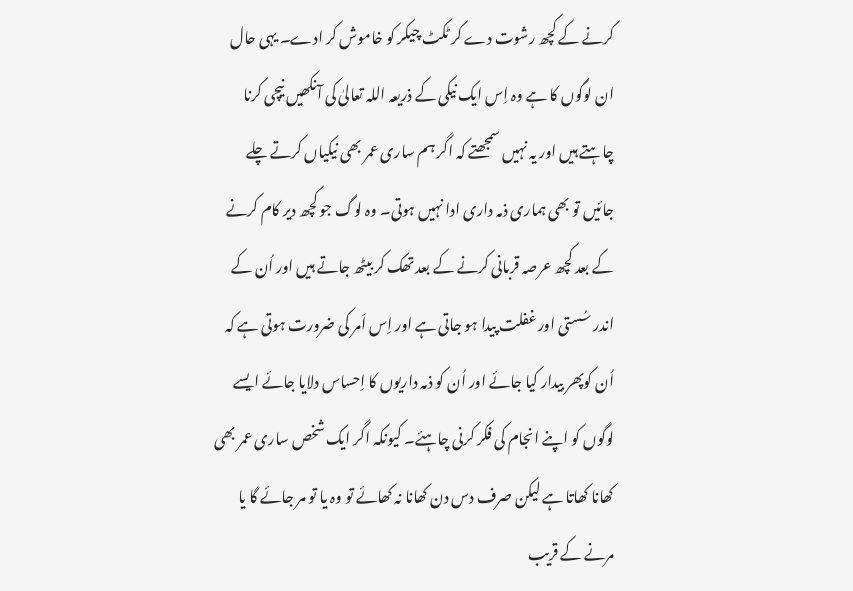کرنے کے کچھ رشوت دے کر ٹکٹ چیکر کو خاموش کر ادے۔ یہی حال ان لوگوں کا ہے وہ اِس ایک نیکی کے ذریعہ اللہ تعالیٰ کی آنکھیں نیچی کرنا چاہتے ہیں اور یہ نہیں سمجھتے کہ اگر ہم ساری عمر بھی نیکیاں کرتے چلے جائیں تو بھی ہماری ذمہ داری ادا نہیں ہوتی۔ وہ لوگ جو کچھ دیر کام کرنے کے بعد کچھ عرصہ قربانی کرنے کے بعد تھک کر بیٹھ جاتے ہیں اور اُن کے اندر سُستی اور غفلت پیدا ہو جاتی ہے اور اِس اَمر کی ضرورت ہوتی ہے کہ اُن کوپھر بیدار کیا جائے اور اُن کو ذمہ داریوں کا اِحساس دلایا جائے ایسے لوگوں کو اپنے انجام کی فکر کرنی چاہئے۔ کیونکہ اگر ایک شخص ساری عمر بھی کھانا کھاتا ہے لیکن صرف دس دن کھانا نہ کھائے تو وہ یا تو مر جائے گا یا مرنے کے قریب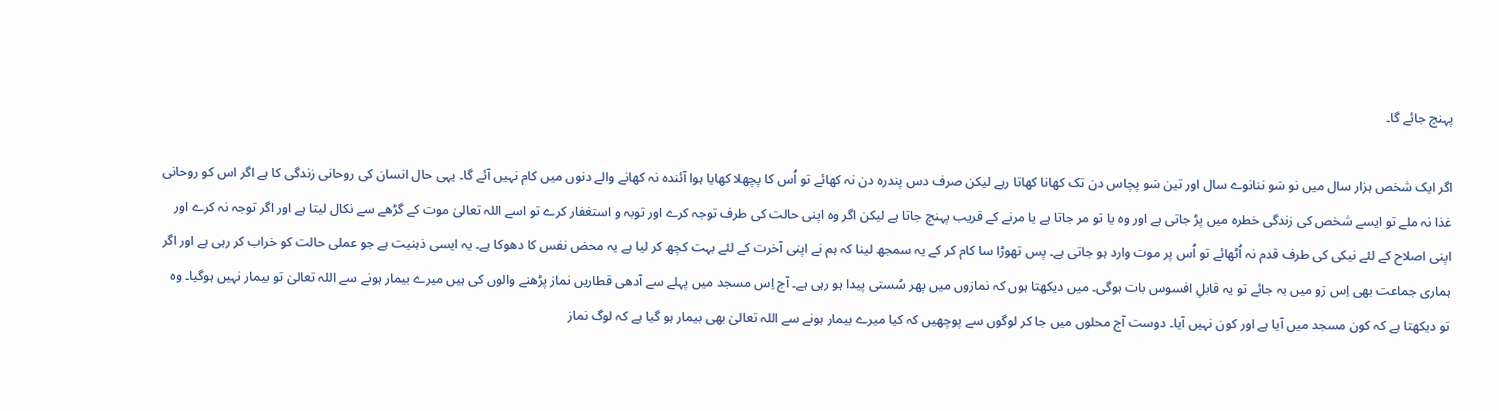پہنچ جائے گا۔

اگر ایک شخص ہزار سال میں نو سَو ننانوے سال اور تین سَو پچاس دن تک کھانا کھاتا رہے لیکن صرف دس پندرہ دن نہ کھائے تو اُس کا پچھلا کھایا ہوا آئندہ نہ کھانے والے دنوں میں کام نہیں آئے گا۔ یہی حال انسان کی روحانی زندگی کا ہے اگر اس کو روحانی غذا نہ ملے تو ایسے شخص کی زندگی خطرہ میں پڑ جاتی ہے اور وہ یا تو مر جاتا ہے یا مرنے کے قریب پہنچ جاتا ہے لیکن اگر وہ اپنی حالت کی طرف توجہ کرے اور توبہ و استغفار کرے تو اسے اللہ تعالیٰ موت کے گڑھے سے نکال لیتا ہے اور اگر توجہ نہ کرے اور اپنی اصلاح کے لئے نیکی کی طرف قدم نہ اُٹھائے تو اُس پر موت وارد ہو جاتی ہے۔ پس تھوڑا سا کام کر کے یہ سمجھ لینا کہ ہم نے اپنی آخرت کے لئے بہت کچھ کر لیا ہے یہ محض نفس کا دھوکا ہے۔ یہ ایسی ذہنیت ہے جو عملی حالت کو خراب کر رہی ہے اور اگر ہماری جماعت بھی اِس رَو میں بہ جائے تو یہ قابلِ افسوس بات ہوگی۔ میں دیکھتا ہوں کہ نمازوں میں پھر سُستی پیدا ہو رہی ہے۔ آج اِس مسجد میں پہلے سے آدھی قطاریں نماز پڑھنے والوں کی ہیں میرے بیمار ہونے سے اللہ تعالیٰ تو بیمار نہیں ہوگیا۔ وہ تو دیکھتا ہے کہ کون مسجد میں آیا ہے اور کون نہیں آیا۔ دوست آج محلوں میں جا کر لوگوں سے پوچھیں کہ کیا میرے بیمار ہونے سے اللہ تعالیٰ بھی بیمار ہو گیا ہے کہ لوگ نماز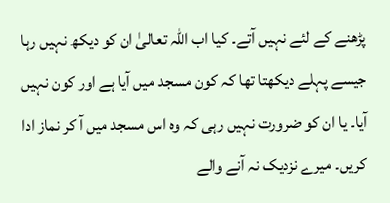پڑھنے کے لئے نہیں آتے۔ کیا اب اللہ تعالیٰ ان کو دیکھ نہیں رہا جیسے پہلے دیکھتا تھا کہ کون مسجد میں آیا ہے اور کون نہیں آیا۔ یا ان کو ضرورت نہیں رہی کہ وہ اس مسجد میں آ کر نماز ادا کریں۔ میرے نزدیک نہ آنے والے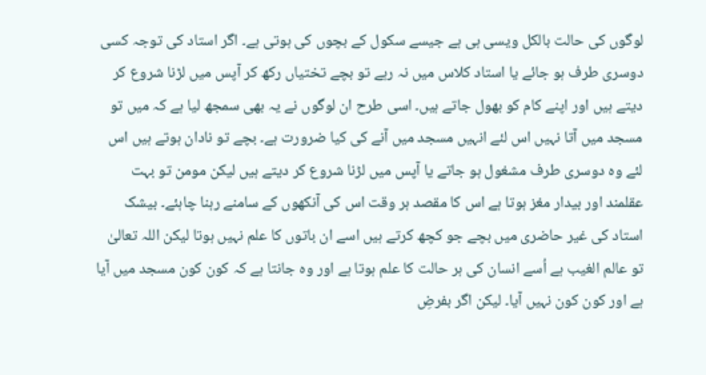لوگوں کی حالت بالکل ویسی ہی ہے جیسے سکول کے بچوں کی ہوتی ہے۔ اگر استاد کی توجہ کسی دوسری طرف ہو جائے یا استاد کلاس میں نہ رہے تو بچے تختیاں رکھ کر آپس میں لڑنا شروع کر دیتے ہیں اور اپنے کام کو بھول جاتے ہیں۔ اسی طرح ان لوگوں نے یہ بھی سمجھ لیا ہے کہ میں تو مسجد میں آتا نہیں اس لئے انہیں مسجد میں آنے کی کیا ضرورت ہے۔ بچے تو نادان ہوتے ہیں اس لئے وہ دوسری طرف مشغول ہو جاتے یا آپس میں لڑنا شروع کر دیتے ہیں لیکن مومن تو بہت عقلمند اور بیدار مغز ہوتا ہے اس کا مقصد ہر وقت اس کی آنکھوں کے سامنے رہنا چاہئے۔ بیشک استاد کی غیر حاضری میں بچے جو کچھ کرتے ہیں اسے ان باتوں کا علم نہیں ہوتا لیکن اللہ تعالیٰ تو عالم الغیب ہے اُسے انسان کی ہر حالت کا علم ہوتا ہے اور وہ جانتا ہے کہ کون کون مسجد میں آیا ہے اور کون کون نہیں آیا۔ لیکن اگر بفرضِ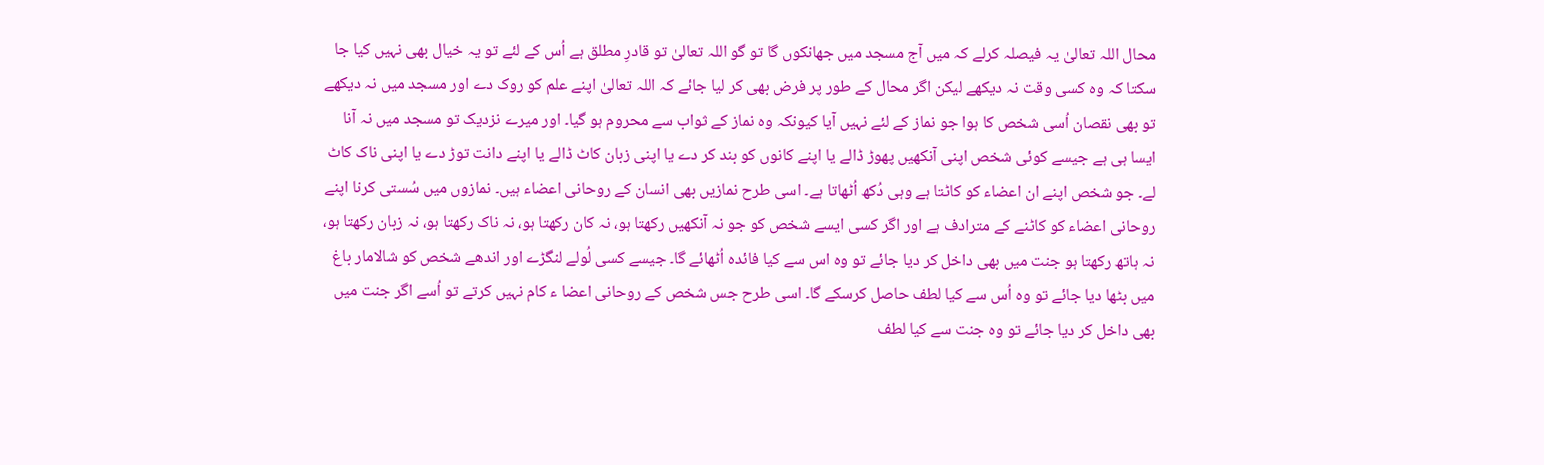محال اللہ تعالیٰ یہ فیصلہ کرلے کہ میں آج مسجد میں جھانکوں گا تو گو اللہ تعالیٰ تو قادرِ مطلق ہے اُس کے لئے تو یہ خیال بھی نہیں کیا جا سکتا کہ وہ کسی وقت نہ دیکھے لیکن اگر محال کے طور پر فرض بھی کر لیا جائے کہ اللہ تعالیٰ اپنے علم کو روک دے اور مسجد میں نہ دیکھے تو بھی نقصان اُسی شخص کا ہوا جو نماز کے لئے نہیں آیا کیونکہ وہ نماز کے ثواب سے محروم ہو گیا۔ اور میرے نزدیک تو مسجد میں نہ آنا ایسا ہی ہے جیسے کوئی شخص اپنی آنکھیں پھوڑ ڈالے یا اپنے کانوں کو بند کر دے یا اپنی زبان کاٹ ڈالے یا اپنے دانت توڑ دے یا اپنی ناک کاٹ لے۔ جو شخص اپنے ان اعضاء کو کاٹتا ہے وہی دُکھ اُٹھاتا ہے۔ اسی طرح نمازیں بھی انسان کے روحانی اعضاء ہیں۔ نمازوں میں سُستی کرنا اپنے روحانی اعضاء کو کاٹنے کے مترادف ہے اور اگر کسی ایسے شخص کو جو نہ آنکھیں رکھتا ہو، نہ کان رکھتا ہو، نہ ناک رکھتا ہو، نہ زبان رکھتا ہو، نہ ہاتھ رکھتا ہو جنت میں بھی داخل کر دیا جائے تو وہ اس سے کیا فائدہ اُٹھائے گا۔ جیسے کسی لُولے لنگڑے اور اندھے شخص کو شالامار باغ میں بٹھا دیا جائے تو وہ اُس سے کیا لطف حاصل کرسکے گا۔ اسی طرح جس شخص کے روحانی اعضا ء کام نہیں کرتے تو اُسے اگر جنت میں بھی داخل کر دیا جائے تو وہ جنت سے کیا لطف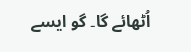اُٹھائے گا۔ گو ایسے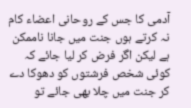آدمی کا جس کے روحانی اعضاء کام نہ کرتے ہوں جنت میں جانا ناممکن ہے لیکن اگر فرض کر لیا جائے کہ کوئی شخص فرشتوں کو دھوکا دے کر جنت میں چلا بھی جائے تو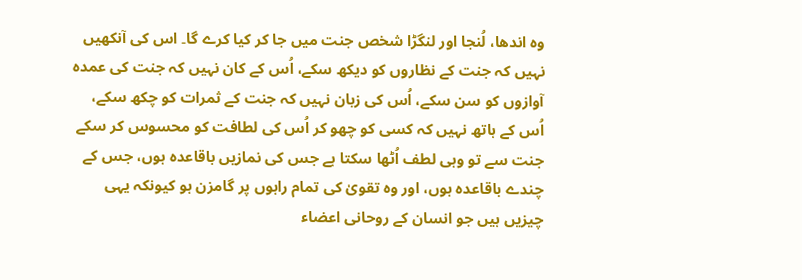وہ اندھا، لُنجا اور لنگڑا شخص جنت میں جا کر کیا کرے گا۔ اس کی آنکھیں نہیں کہ جنت کے نظاروں کو دیکھ سکے، اُس کے کان نہیں کہ جنت کی عمدہ آوازوں کو سن سکے، اُس کی زبان نہیں کہ جنت کے ثمرات کو چکھ سکے، اُس کے ہاتھ نہیں کہ کسی کو چھو کر اُس کی لطافت کو محسوس کر سکے جنت سے تو وہی لطف اُٹھا سکتا ہے جس کی نمازیں باقاعدہ ہوں، جس کے چندے باقاعدہ ہوں، اور وہ تقویٰ کی تمام راہوں پر گامزن ہو کیونکہ یہی چیزیں ہیں جو انسان کے روحانی اعضاء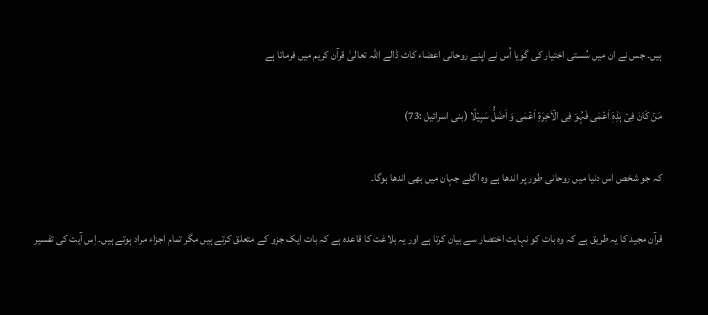ہیں۔ جس نے ان میں سُستی اختیار کی گویا اُس نے اپنے روحانی اعضاء کاٹ ڈالے اللہ تعالیٰ قرآن کریم میں فرماتا ہے

مَنۡ کَانَ فِیۡ ہٰذِہٖۤ اَعۡمٰی فَہُوَ فِی الۡاٰخِرَۃِ اَعۡمٰی وَ اَضَلُّ سَبِیۡلًا (بنی اسرائیل :73)

کہ جو شخص اس دنیا میں روحانی طور پر اندھا ہے وہ اگلے جہان میں بھی اندھا ہوگا۔

قرآن مجید کا یہ طریق ہے کہ وہ بات کو نہایت اختصار سے بیان کرتا ہے اور یہ بلاغت کا قاعدہ ہے کہ بات ایک جزو کے متعلق کرتے ہیں مگر تمام اجزاء مراد ہوتے ہیں۔ اِس آیت کی تفسیر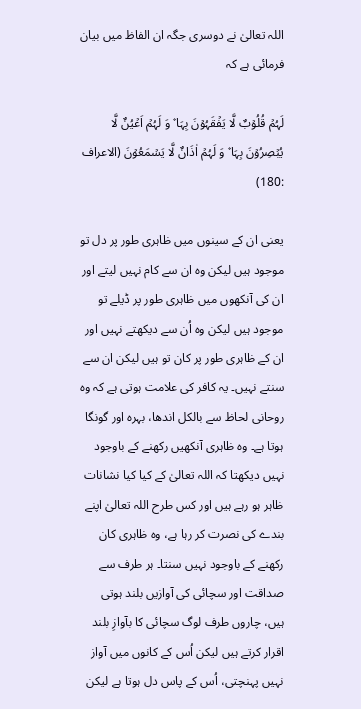اللہ تعالیٰ نے دوسری جگہ ان الفاظ میں بیان فرمائی ہے کہ

لَہُمۡ قُلُوۡبٌ لَّا یَفۡقَہُوۡنَ بِہَا ۫ وَ لَہُمۡ اَعۡیُنٌ لَّا یُبۡصِرُوۡنَ بِہَا ۫ وَ لَہُمۡ اٰذَانٌ لَّا یَسۡمَعُوۡنَ (الاعراف :180)

یعنی ان کے سینوں میں ظاہری طور پر دل تو موجود ہیں لیکن وہ ان سے کام نہیں لیتے اور ان کی آنکھوں میں ظاہری طور پر ڈیلے تو موجود ہیں لیکن وہ اُن سے دیکھتے نہیں اور ان کے ظاہری طور پر کان تو ہیں لیکن ان سے سنتے نہیں۔ یہ کافر کی علامت ہوتی ہے کہ وہ روحانی لحاظ سے بالکل اندھا، بہرہ اور گونگا ہوتا ہے۔ وہ ظاہری آنکھیں رکھنے کے باوجود نہیں دیکھتا کہ اللہ تعالیٰ کے کیا کیا نشانات ظاہر ہو رہے ہیں اور کس طرح اللہ تعالیٰ اپنے بندے کی نصرت کر رہا ہے، وہ ظاہری کان رکھنے کے باوجود نہیں سنتا۔ ہر طرف سے صداقت اور سچائی کی آوازیں بلند ہوتی ہیں، چاروں طرف لوگ سچائی کا بآوازِ بلند اقرار کرتے ہیں لیکن اُس کے کانوں میں آواز نہیں پہنچتی، اُس کے پاس دل ہوتا ہے لیکن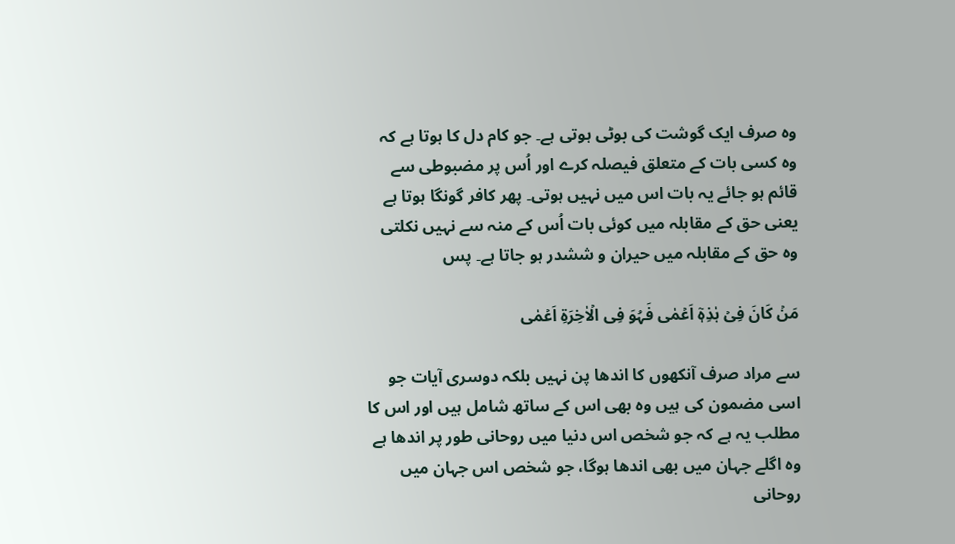وہ صرف ایک گوشت کی بوٹی ہوتی ہے۔ جو کام دل کا ہوتا ہے کہ وہ کسی بات کے متعلق فیصلہ کرے اور اُس پر مضبوطی سے قائم ہو جائے یہ بات اس میں نہیں ہوتی۔ پھر کافر گونگا ہوتا ہے یعنی حق کے مقابلہ میں کوئی بات اُس کے منہ سے نہیں نکلتی وہ حق کے مقابلہ میں حیران و ششدر ہو جاتا ہے۔ پس

مَنۡ کَانَ فِیۡ ہٰذِہٖۤ اَعۡمٰی فَہُوَ فِی الۡاٰخِرَۃِ اَعۡمٰی

سے مراد صرف آنکھوں کا اندھا پن نہیں بلکہ دوسری آیات جو اسی مضمون کی ہیں وہ بھی اس کے ساتھ شامل ہیں اور اس کا مطلب یہ ہے کہ جو شخص اس دنیا میں روحانی طور پر اندھا ہے وہ اگلے جہان میں بھی اندھا ہوگا، جو شخص اس جہان میں روحانی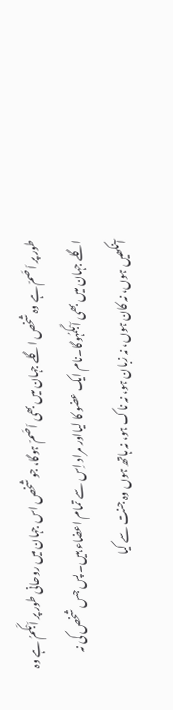طور پر اَصَمّ ہے وہ شخص اگلے جہان میں بھی اَصَمّ ہوگا، جو شخص اس جہان میں روحانی طور پر اَبْکَمُ ہے وہ اگلے جہان میں بھی اَبْکَمُہوگا۔نام ایک عضو کا لیااور مراد اِس سے تمام اعضاء ہیں۔ پس جس شخص کی نہ آنکھیں ہوں، نہ کان ہوں، نہ زبان ہو، نہ ناک ہو، نہ ہاتھ ہوں وہ جنت سے کیا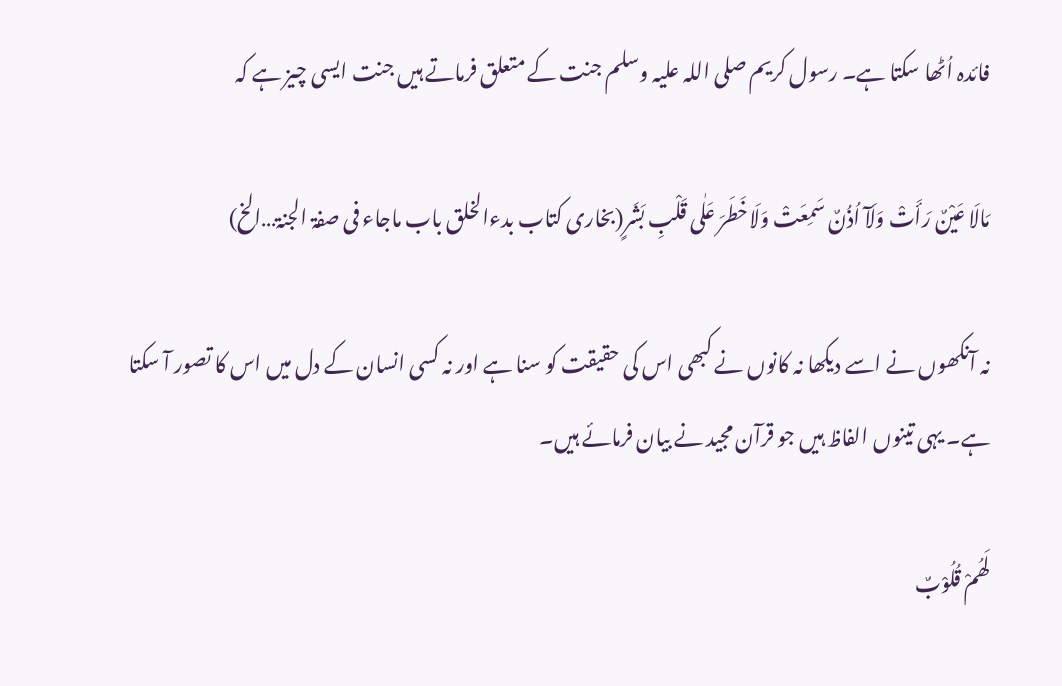فائدہ اُٹھا سکتا ہے۔ رسول کریم صلی اللہ علیہ وسلم جنت کے متعلق فرماتے ہیں جنت ایسی چیز ہے کہ

مَالَا عَیْنٌ رَأَتْ وَلَآ اُذُنٌ سَمِعَتْ وَلَاخَطَرَ عَلٰی قَلْبِ بَشَرٍ(بخاری کتاب بدءالخلق باب ماجاء فی صفۃ الجنۃ…الخ)

نہ آنکھوں نے اسے دیکھا نہ کانوں نے کبھی اس کی حقیقت کو سنا ہے اور نہ کسی انسان کے دل میں اس کا تصور آ سکتا ہے۔ یہی تینوں الفاظ ہیں جو قرآن مجید نے بیان فرمائے ہیں۔

لَھُمْ قُلُوْبٌ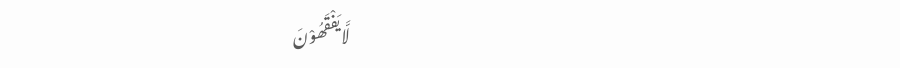لَّایَفْقَھُوْنَ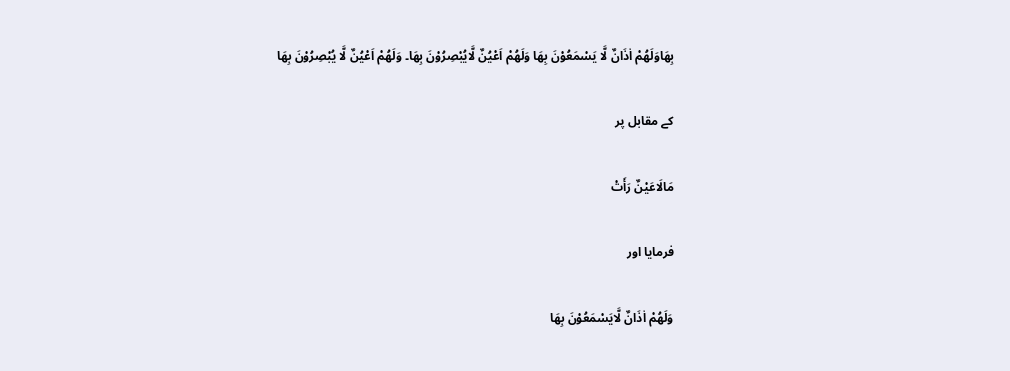بِھَاوَلَھُمْ اٰذَانٌ لَّا یَسْمَعُوْنَ بِھَا وَلَھُمْ اَعْیُنٌ لَّایُبْصِرُوْنَ بِھَا۔ وَلَھُمْ اَعْیُنٌ لَّا یُبْصِرُوْنَ بِھَا

کے مقابل پر

مَالَاعَیْنٌ رَأَتْ

فرمایا اور

وَلَھُمْ اٰذَانٌ لَّایَسْمَعُوْنَ بِھَا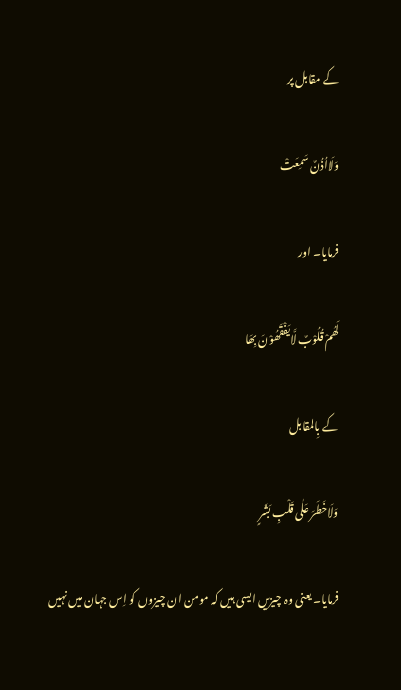کے مقابل پر

وَلَااُذُنٌ سَمِعَتْ

فرمایا۔ اور

لَھُمْ قُلُوْبٌ لَّایَفْقَھُوْنَ بِھَا

کے بِالمقابل

وَلَاخَطَرَ عَلٰی قَلْبِ بَشَرٍ

فرمایا۔ یعنی وہ چیزیں ایسی ہیں کہ مومن ان چیزوں کو اِس جہان میں نہیں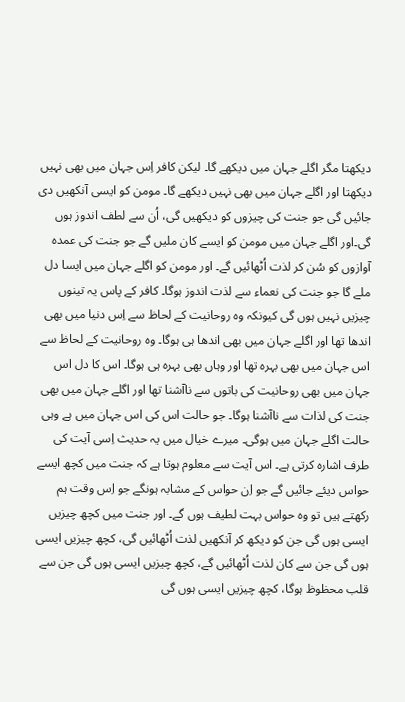دیکھتا مگر اگلے جہان میں دیکھے گا۔ لیکن کافر اِس جہان میں بھی نہیں دیکھتا اور اگلے جہان میں بھی نہیں دیکھے گا۔ مومن کو ایسی آنکھیں دی جائیں گی جو جنت کی چیزوں کو دیکھیں گی، اُن سے لطف اندوز ہوں گی۔اور اگلے جہان میں مومن کو ایسے کان ملیں گے جو جنت کی عمدہ آوازوں کو سُن کر لذت اُٹھائیں گے۔ اور مومن کو اگلے جہان میں ایسا دل ملے گا جو جنت کی نعماء سے لذت اندوز ہوگا۔ کافر کے پاس یہ تینوں چیزیں نہیں ہوں گی کیونکہ وہ روحانیت کے لحاظ سے اِس دنیا میں بھی اندھا تھا اور اگلے جہان میں بھی اندھا ہی ہوگا۔ وہ روحانیت کے لحاظ سے اس جہان میں بھی بہرہ تھا اور وہاں بھی بہرہ ہی ہوگا۔ اس کا دل اس جہان میں بھی روحانیت کی باتوں سے ناآشنا تھا اور اگلے جہان میں بھی جنت کی لذات سے ناآشنا ہوگا۔ جو حالت اس کی اس جہان میں ہے وہی حالت اگلے جہان میں ہوگی۔ میرے خیال میں یہ حدیث اِسی آیت کی طرف اشارہ کرتی ہے۔ اس آیت سے معلوم ہوتا ہے کہ جنت میں کچھ ایسے حواس دیئے جائیں گے جو اِن حواس کے مشابہ ہونگے جو اِس وقت ہم رکھتے ہیں تو وہ حواس بہت لطیف ہوں گے۔ اور جنت میں کچھ چیزیں ایسی ہوں گی جن کو دیکھ کر آنکھیں لذت اُٹھائیں گی، کچھ چیزیں ایسی ہوں گی جن سے کان لذت اُٹھائیں گے، کچھ چیزیں ایسی ہوں گی جن سے قلب محظوظ ہوگا، کچھ چیزیں ایسی ہوں گی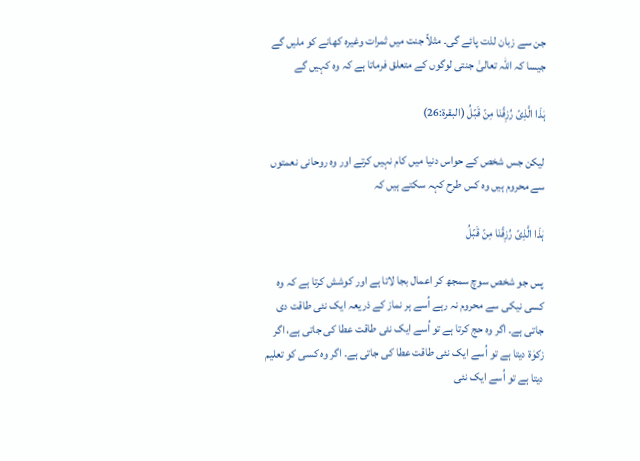جن سے زبان لذت پائے گی۔ مثلاً جنت میں ثمرات وغیرہ کھانے کو ملیں گے جیسا کہ اللہ تعالیٰ جنتی لوگوں کے متعلق فرماتا ہے کہ وہ کہیں گے

ہٰذَا الَّذِیۡ رُزِقۡنَا مِنۡ قَبۡلُ (البقرۃ:26)

لیکن جس شخص کے حواس دنیا میں کام نہیں کرتے اور وہ روحانی نعمتوں سے محروم ہیں وہ کس طرح کہہ سکتے ہیں کہ

ہٰذَا الَّذِیۡ رُزِقۡنَا مِنۡ قَبۡلُ

پس جو شخص سوچ سمجھ کر اعمال بجا لاتا ہے اور کوشش کرتا ہے کہ وہ کسی نیکی سے محروم نہ رہے اُسے ہر نماز کے ذریعہ ایک نئی طاقت دی جاتی ہے۔ اگر وہ حج کرتا ہے تو اُسے ایک نئی طاقت عطا کی جاتی ہے، اگر زکوٰۃ دیتا ہے تو اُسے ایک نئی طاقت عطا کی جاتی ہے۔ اگر وہ کسی کو تعلیم دیتا ہے تو اُسے ایک نئی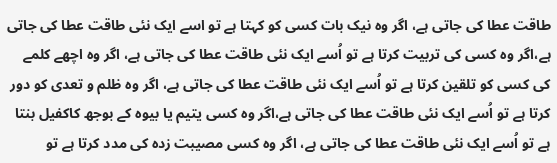طاقت عطا کی جاتی ہے، اگر وہ نیک بات کسی کو کہتا ہے تو اسے ایک نئی طاقت عطا کی جاتی ہے،اگر وہ کسی کی تربیت کرتا ہے تو اُسے ایک نئی طاقت عطا کی جاتی ہے، اگر وہ اچھے کلمے کی کسی کو تلقین کرتا ہے تو اُسے ایک نئی طاقت عطا کی جاتی ہے، اگر وہ ظلم و تعدی کو دور کرتا ہے تو اُسے ایک نئی طاقت عطا کی جاتی ہے،اگر وہ کسی یتیم یا بیوہ کے بوجھ کاکفیل بنتا ہے تو اُسے ایک نئی طاقت عطا کی جاتی ہے، اگر وہ کسی مصیبت زدہ کی مدد کرتا ہے تو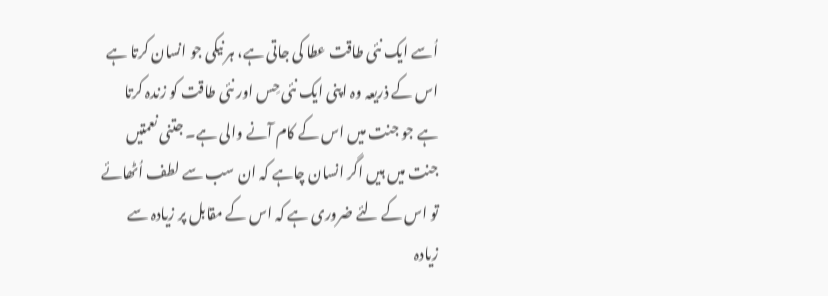اُسے ایک نئی طاقت عطا کی جاتی ہے، ہر نیکی جو انسان کرتا ہے اس کے ذریعہ وہ اپنی ایک نئی حِس اور نئی طاقت کو زندہ کرتا ہے جو جنت میں اس کے کام آنے والی ہے۔ جتنی نعمتیں جنت میں ہیں اگر انسان چاہے کہ ان سب سے لطف اُٹھائے تو اس کے لئے ضروری ہے کہ اس کے مقابل پر زیادہ سے زیادہ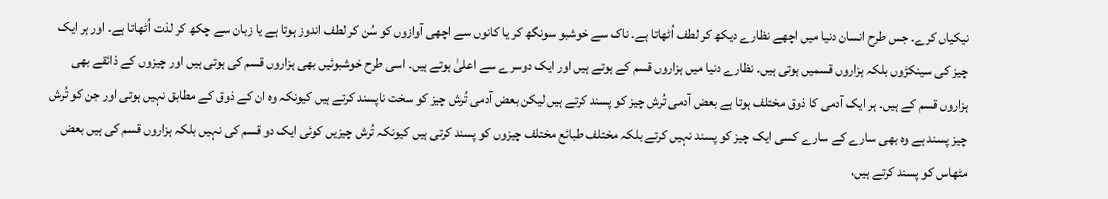نیکیاں کرے۔ جس طرح انسان دنیا میں اچھے نظارے دیکھ کر لطف اُٹھاتا ہے۔ ناک سے خوشبو سونگھ کر یا کانوں سے اچھی آوازوں کو سُن کر لطف اندوز ہوتا ہے یا زبان سے چکھ کر لذت اُٹھاتا ہے۔ اور ہر ایک چیز کی سینکڑوں بلکہ ہزاروں قسمیں ہوتی ہیں۔ نظارے دنیا میں ہزاروں قسم کے ہوتے ہیں اور ایک دوسرے سے اعلیٰ ہوتے ہیں۔ اسی طرح خوشبوئیں بھی ہزاروں قسم کی ہوتی ہیں اور چیزوں کے ذائقے بھی ہزاروں قسم کے ہیں۔ ہر ایک آدمی کا ذوق مختلف ہوتا ہے بعض آدمی تُرش چیز کو پسند کرتے ہیں لیکن بعض آدمی تُرش چیز کو سخت ناپسند کرتے ہیں کیونکہ وہ ان کے ذوق کے مطابق نہیں ہوتی اور جن کو تُرش چیز پسند ہے وہ بھی سارے کے سارے کسی ایک چیز کو پسند نہیں کرتے بلکہ مختلف طبائع مختلف چیزوں کو پسند کرتی ہیں کیونکہ تُرش چیزیں کوئی ایک دو قسم کی نہیں بلکہ ہزاروں قسم کی ہیں بعض مٹھاس کو پسند کرتے ہیں،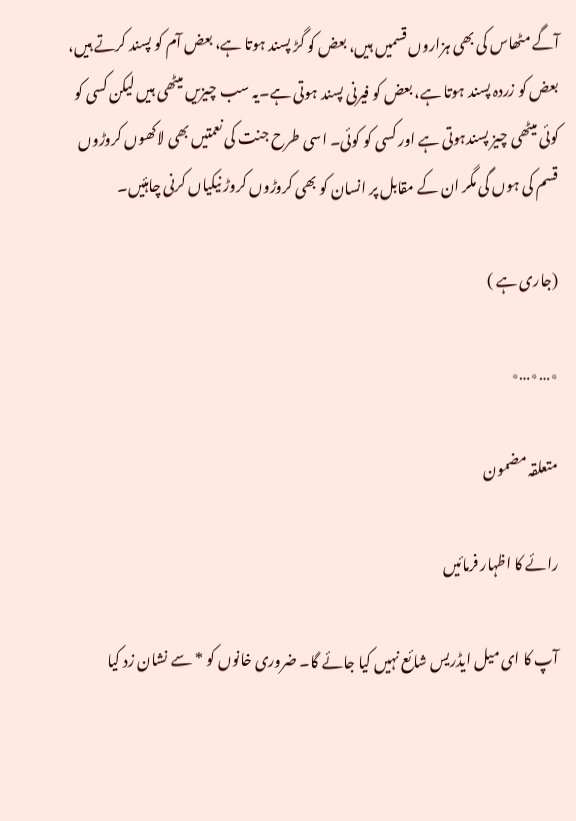آگے مٹھاس کی بھی ہزاروں قسمیں ہیں، بعض کو گڑ پسند ہوتا ہے، بعض آم کو پسند کرتے ہیں، بعض کو زردہ پسند ہوتا ہے، بعض کو فیرنی پسند ہوتی ہے۔یہ سب چیزیں میٹھی ہیں لیکن کسی کو کوئی میٹھی چیز پسندہوتی ہے اور کسی کو کوئی۔ اسی طرح جنت کی نعمتیں بھی لاکھوں کروڑوں قسم کی ہوں گی مگر ان کے مقابل پر انسان کو بھی کروڑوں کروڑ نیکیاں کرنی چاہئیں۔

(جاری ہے )

٭…٭…٭

متعلقہ مضمون

رائے کا اظہار فرمائیں

آپ کا ای میل ایڈریس شائع نہیں کیا جائے گا۔ ضروری خانوں کو * سے نشان زد کیا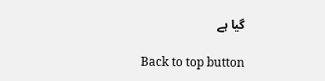گیا ہے

Back to top button